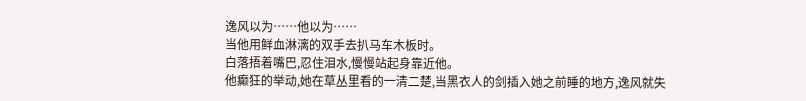逸风以为……他以为……
当他用鲜血淋漓的双手去扒马车木板时。
白落捂着嘴巴,忍住泪水,慢慢站起身靠近他。
他癫狂的举动,她在草丛里看的一清二楚,当黑衣人的剑插入她之前睡的地方,逸风就失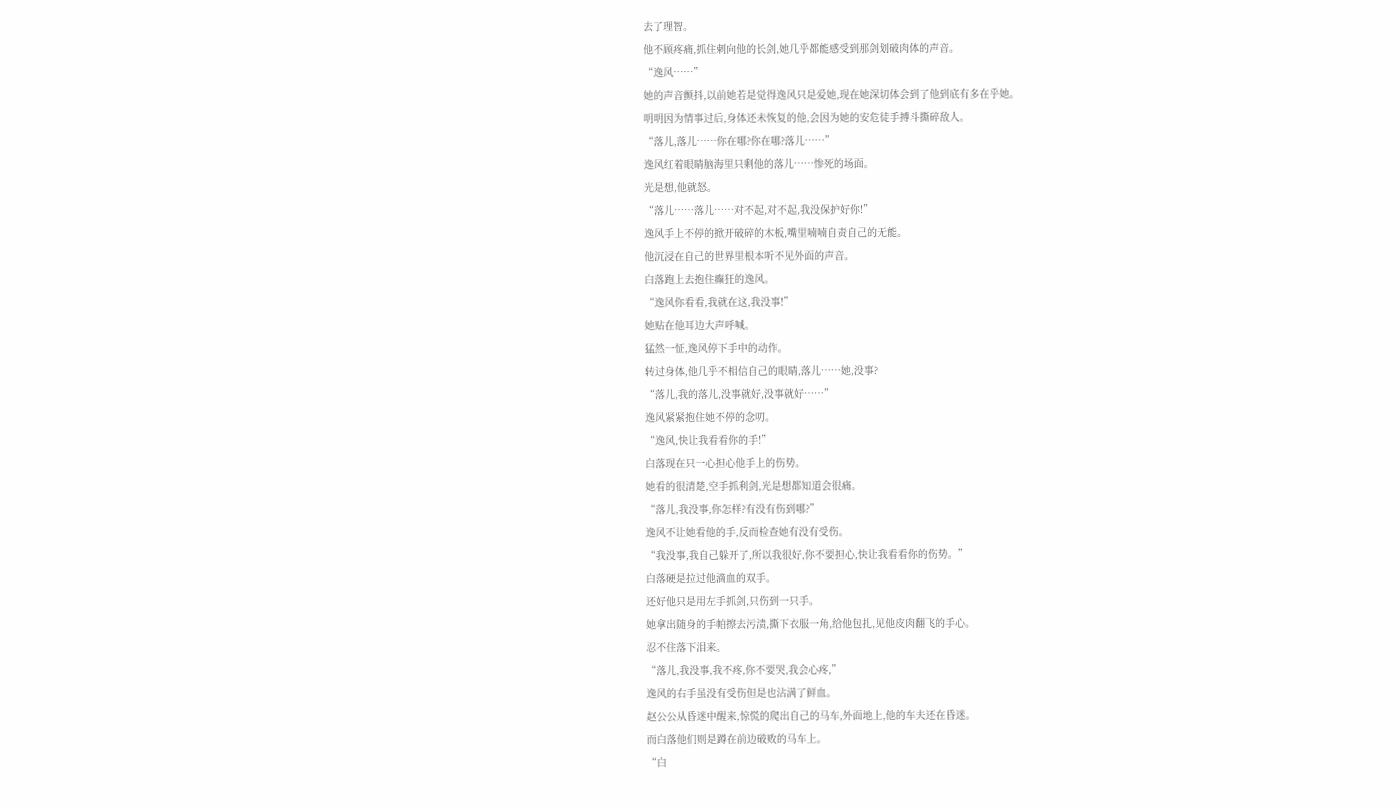去了理智。
他不顾疼痛,抓住刺向他的长剑,她几乎都能感受到那剑划破肉体的声音。
“逸风……”
她的声音颤抖,以前她若是觉得逸风只是爱她,现在她深切体会到了他到底有多在乎她。
明明因为情事过后,身体还未恢复的他,会因为她的安危徒手搏斗撕碎敌人。
“落儿,落儿……你在哪?你在哪?落儿……”
逸风红着眼睛脑海里只剩他的落儿……惨死的场面。
光是想,他就怒。
“落儿……落儿……对不起,对不起,我没保护好你!”
逸风手上不停的掀开破碎的木板,嘴里喃喃自责自己的无能。
他沉浸在自己的世界里根本听不见外面的声音。
白落跑上去抱住癫狂的逸风。
“逸风你看看,我就在这,我没事!”
她贴在他耳边大声呼喊。
猛然一怔,逸风停下手中的动作。
转过身体,他几乎不相信自己的眼睛,落儿……她,没事?
“落儿,我的落儿,没事就好,没事就好……”
逸风紧紧抱住她不停的念叨。
“逸风,快让我看看你的手!”
白落现在只一心担心他手上的伤势。
她看的很清楚,空手抓利剑,光是想都知道会很痛。
“落儿,我没事,你怎样?有没有伤到哪?”
逸风不让她看他的手,反而检查她有没有受伤。
“我没事,我自己躲开了,所以我很好,你不要担心,快让我看看你的伤势。”
白落硬是拉过他滴血的双手。
还好他只是用左手抓剑,只伤到一只手。
她拿出随身的手帕擦去污渍,撕下衣服一角,给他包扎,见他皮肉翻飞的手心。
忍不住落下泪来。
“落儿,我没事,我不疼,你不要哭,我会心疼,”
逸风的右手虽没有受伤但是也沾满了鲜血。
赵公公从昏迷中醒来,惊慌的爬出自己的马车,外面地上,他的车夫还在昏迷。
而白落他们则是蹲在前边破败的马车上。
“白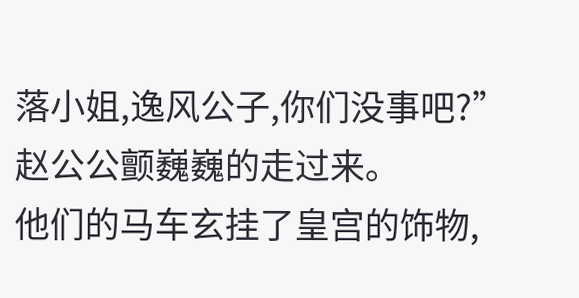落小姐,逸风公子,你们没事吧?”
赵公公颤巍巍的走过来。
他们的马车玄挂了皇宫的饰物,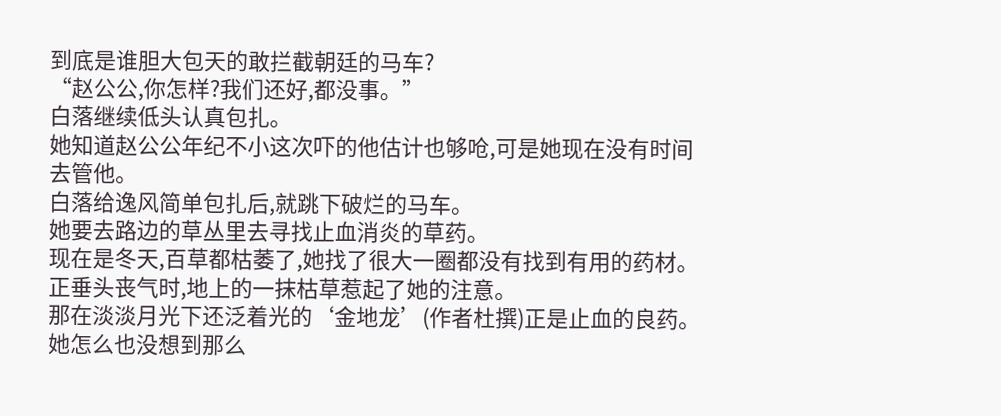到底是谁胆大包天的敢拦截朝廷的马车?
“赵公公,你怎样?我们还好,都没事。”
白落继续低头认真包扎。
她知道赵公公年纪不小这次吓的他估计也够呛,可是她现在没有时间去管他。
白落给逸风简单包扎后,就跳下破烂的马车。
她要去路边的草丛里去寻找止血消炎的草药。
现在是冬天,百草都枯萎了,她找了很大一圈都没有找到有用的药材。
正垂头丧气时,地上的一抹枯草惹起了她的注意。
那在淡淡月光下还泛着光的‘金地龙’(作者杜撰)正是止血的良药。
她怎么也没想到那么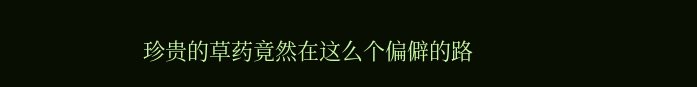珍贵的草药竟然在这么个偏僻的路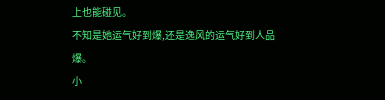上也能碰见。
不知是她运气好到爆,还是逸风的运气好到人品爆。
小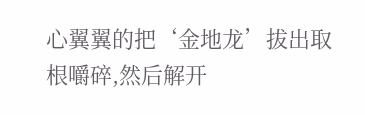心翼翼的把‘金地龙’拔出取根嚼碎,然后解开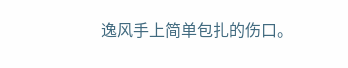逸风手上简单包扎的伤口。